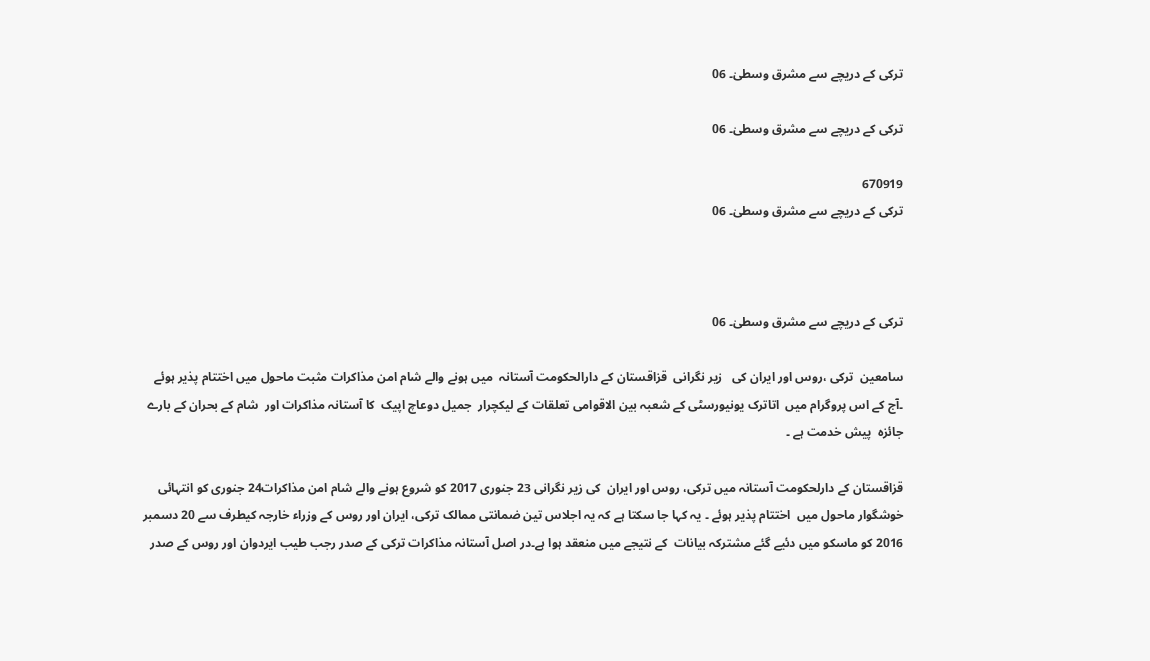ترکی کے دریچے سے مشرق وسطیٰ۔ 06

ترکی کے دریچے سے مشرق وسطیٰ۔ 06

670919
ترکی کے دریچے سے مشرق وسطیٰ۔ 06



ترکی کے دریچے سے مشرق وسطیٰ۔ 06

سامعین  ترکی ،روس اور ایران کی   زیر نگرانی  قزاقستان کے دارالحکومت آستانہ  میں ہونے والے شام امن مذاکرات مثبت ماحول میں اختتام پذیر ہوئے  ۔آج کے اس پروگرام میں  اتاترک یونیورسٹی کے شعبہ بین الاقوامی تعلقات کے لیکچرار  جمیل دوعاچ اپیک  کا آستانہ مذاکرات اور  شام کے بحران کے بارے جائزہ  پیش خدمت ہے ۔

قزاقستان کے دارلحکومت آستانہ میں ترکی، روس اور ایران  کی زیر نگرانی 23 جنوری 2017 کو شروع ہونے والے شام امن مذاکرات24 جنوری کو انتہائی خوشگوار ماحول میں  اختتام پذیر ہوئے ۔ یہ کہا جا سکتا ہے کہ یہ اجلاس تین ضمانتی ممالک ترکی، ایران اور روس کے وزراء خارجہ کیطرف سے 20 دسمبر 2016 کو ماسکو میں دئیے گئے مشترکہ بیانات  کے نتیجے میں منعقد ہوا ہے۔در اصل آستانہ مذاکرات ترکی کے صدر رجب طیب ایردوان اور روس کے صدر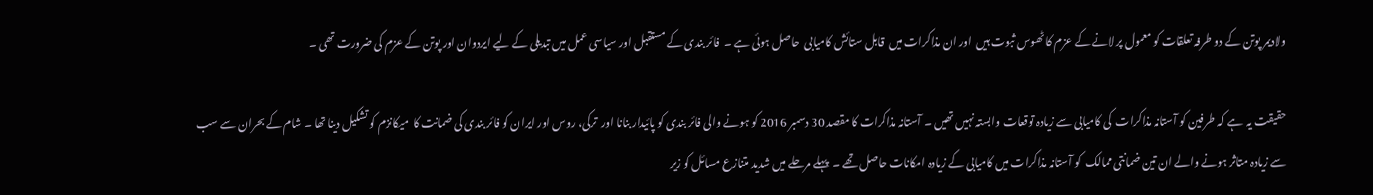ولادیمر پوتن کے دو طرفہ تعلقات کو معمول پر لانے کے عزم کا ٹھوس ثبوت ہیں  اور ان مذاکرات میں  قابل ستائش کامیابی  حاصل ہوئی ہے ۔  فائر بندی کے مستقبل اور سیاسی عمل میں تبدیلی کے لیے ایردوان اور پوتن کے عزم کی ضرورت تھی ۔

حقیقت یہ  ہے کہ طرفین کو آستانہ مذاکرات  کی کامیابی سے زیادہ توقعات وابستہ نہیں تھیں ۔ آستانہ مذاکرات کا مقصد 30 دسمبر 2016 کو ہونے والی فائر بندی کو پائیدار بنانا اور  ترکی، روس اور ایران کو فائر بندی کی ضمانت کا  میکانزم کو تشکیل دینا تھا ۔ شام کے بحران سے سب سے زیادہ متاثر ہونے والے ان تین ضمانتی ممالک  کو آستانہ مذاکرات میں کامیابی کے زیادہ امکانات حاصل تھے ۔  پہلے مرحلے میں شدید متنازع مسائل کو زیر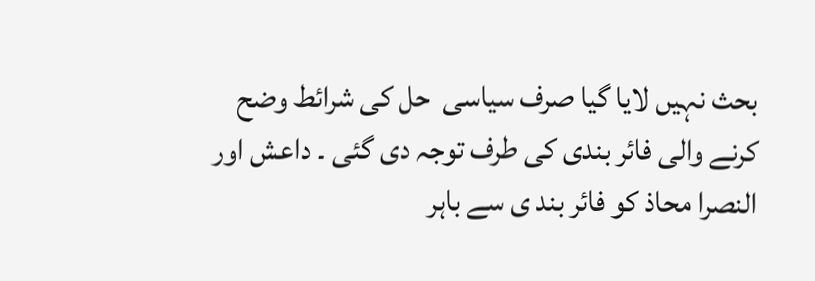بحث نہیں لایا گیا صرف سیاسی  حل کی شرائط وضح کرنے والی فائر بندی کی طرف توجہ دی گئی ۔ داعش اور النصرا محاذ کو فائر بند ی سے باہر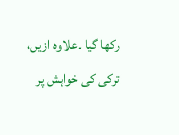رکھا گیا ۔علاوہ ازیں، ترکی کی خواہش پر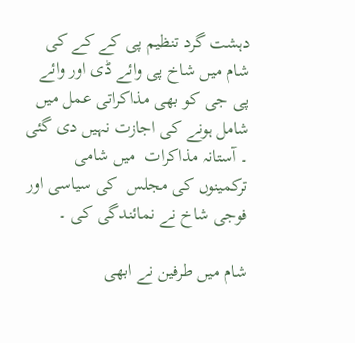دہشت گرد تنظیم پی کے کے کی شام میں شاخ پی وائے ڈی اور وائے پی جی کو بھی مذاکراتی عمل میں شامل ہونے کی اجازت نہیں دی گئی ۔ آستانہ مذاکرات  میں شامی ترکمینوں کی مجلس  کی سیاسی اور فوجی شاخ نے نمائندگی کی ۔

شام میں طرفین نے ابھی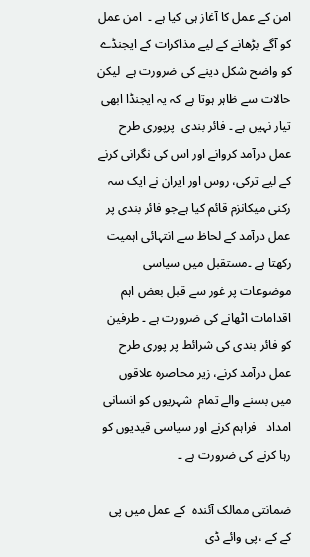امن کے عمل کا آغاز ہی کیا ہے ۔  امن عمل کو آگے بڑھانے کے لیے مذاکرات کے ایجنڈے کو واضح شکل دینے کی ضرورت ہے  لیکن حالات سے ظاہر ہوتا ہے کہ یہ ایجنڈا ابھی تیار نہیں ہے ۔ فائر بندی  پرپوری طرح عمل درآمد کروانے اور اس کی نگرانی کرنے کے لیے ترکی، روس اور ایران نے ایک سہ رکنی میکانزم قائم کیا ہےجو فائر بندی پر عمل درآمد کے لحاظ سے انتہائی اہمیت رکھتا ہے ۔مستقبل میں سیاسی موضوعات پر غور سے قبل بعض اہم اقدامات اٹھانے کی ضرورت ہے ۔ طرفین کو فائر بندی کی شرائط پر پوری طرح عمل درآمد کرنے، زیر محاصرہ علاقوں میں بسنے والے تمام  شہریوں کو انسانی امداد   فراہم کرنے اور سیاسی قیدیوں کو رہا کرنے کی ضرورت ہے ۔

ضمانتی ممالک آئندہ  کے عمل میں پی کے کے ،پی وائے ڈی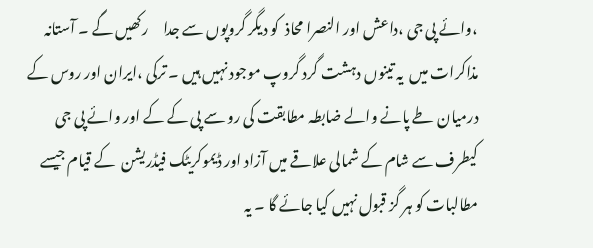،وائے پی جی ،داعش اور النصرا محاذ  کو دیگر گروپوں سے جدا     رکھیں گے ۔ آستانہ مذاکرات میں  یہ تینوں دہشت گرد گروپ موجود نہیں ہیں ۔ ترکی ،ایران اور روس کے درمیان طے پانے والے ضابطہ مطابقت کی رو سے پی کے کے اور وائے پی جی کیطرف سے شام کے شمالی علاقے میں آزاد اور ڈیموکریٹک فیڈریشن  کے قیام جیسے مطالبات کو ہر گز قبول نہیں کیا جائے گا ۔ یہ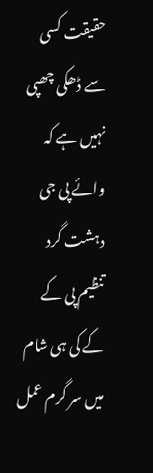حقیقت کسی سے ڈھکی چھپی نہیں ہے کہ وائے پی جی دہشت گرد تنظیم پی کے کے کی ہی شام میں سر گرم عمل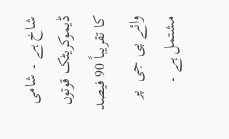شاخ ہے ۔ شامی ڈیموکریٹک قوتوں کا تقریباً 90 فیصد وائے پی جی  پر مشتمل ہے ۔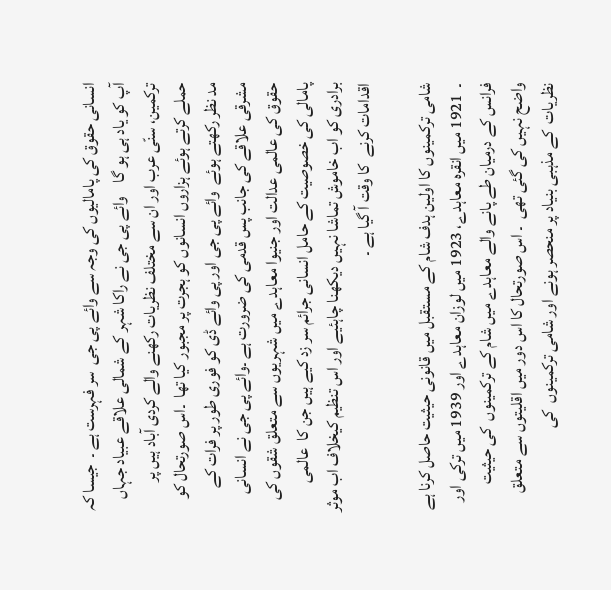انسانی حقوق کی پامالیوں کی وجہ سے وائے پی جی  سر فہرست ہے ۔  جیسا کہ آپ کو یاد ہی ہو گا    وائے پی جی نے راکا شہر کے شمالی علاقے عبیاد جہاں ترکمین، سنّی عرب اور ان سے مختلف نظریات رکھنے والے کردی آباد ہیں پر حملے کرتے ہوئے ہزاروں انسانوں کو ہجرت پر مجبور کیا تھا  ۔اس صورتحال کو مد نظر رکھتے ہوئے  وائے پی جی اور پی وائے ڈی کو فوری طور پر فرات کے مشرقی علاقے کی جانب پس قدمی کی ضرورت ہے ۔وائے پی جی نے انسانی حقوق کی عالمی عدالت اور جنیوا معاہدے میں شہریوں سے متعلق شقوں کی پامالی کی خصوصیت کے حامل انسانی جرائم سر زد کیے ہیں جن کا  عالمی برادری کو اب خاموش تماشا نہیں دیکھنا چاہئیے اور اس تنظیم کیخلاف اب موثر اقدامات کرنے  کا وقت آ گیا ہے ۔

شامی ترکمینوں کا اولین ہدف شام کے مستقبل میں قانونی حیثیت حاصل کرنا ہے ۔  1921 میں انقرہ معاہدے، 1923 میں لوزان معاہدے اور 1939 میں ترکی اور فرانس کے درمیان طے پانے والے معاہدے میں شام کے ترکمینوں  کی حیثیت واضح نہیں کی گئی تھی  ۔ اس صورتحال کا اس دور میں اقلیتوں سے متعلق نظریات  کے مذہبی بنیاد پر منحصر ہونے اور شامی ترکمینوں  کی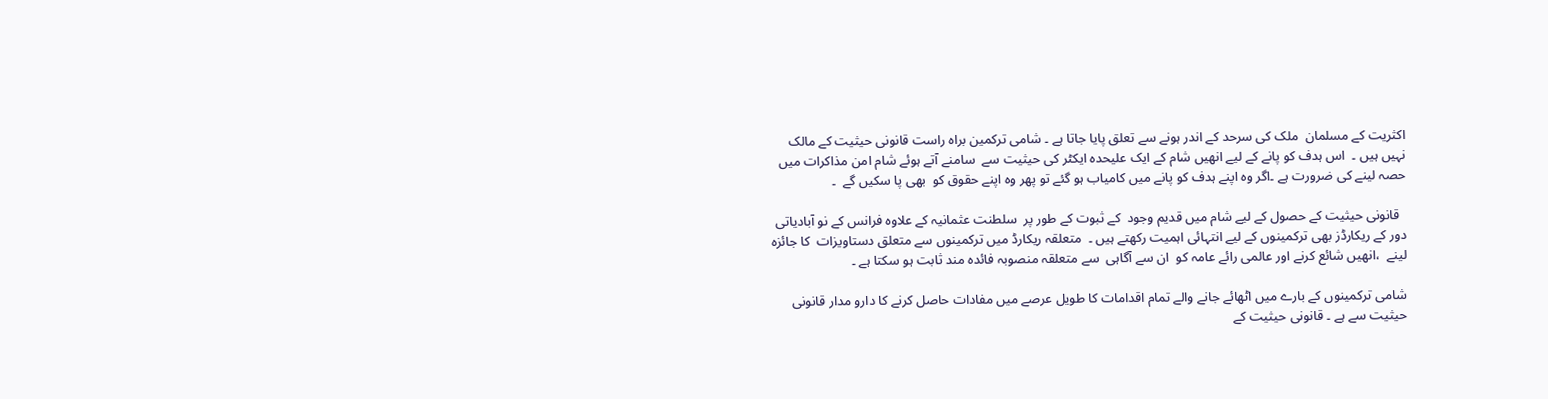اکثریت کے مسلمان  ملک کی سرحد کے اندر ہونے سے تعلق پایا جاتا ہے ۔ شامی ترکمین براہ راست قانونی حیثیت کے مالک نہیں ہیں ۔  اس ہدف کو پانے کے لیے انھیں شام کے ایک علیحدہ ایکٹر کی حیثیت سے  سامنے آتے ہوئے شام امن مذاکرات میں حصہ لینے کی ضرورت ہے ۔اگر وہ اپنے ہدف کو پانے میں کامیاب ہو گئے تو پھر وہ اپنے حقوق کو  بھی پا سکیں گے  ۔

  قانونی حیثیت کے حصول کے لیے شام میں قدیم وجود  کے ثبوت کے طور پر  سلطنت عثمانیہ کے علاوہ فرانس کے نو آبادیاتی دور کے ریکارڈز بھی ترکمینوں کے لیے انتہائی اہمیت رکھتے ہیں ۔  متعلقہ ریکارڈ میں ترکمینوں سے متعلق دستاویزات  کا جائزہ لینے  ،انھیں شائع کرنے اور عالمی رائے عامہ کو  ان سے آگاہی  سے متعلقہ منصوبہ فائدہ مند ثابت ہو سکتا ہے ۔

شامی ترکمینوں کے بارے میں اٹھائے جانے والے تمام اقدامات کا طویل عرصے میں مفادات حاصل کرنے کا دارو مدار قانونی حیثیت سے ہے ۔ قانونی حیثیت کے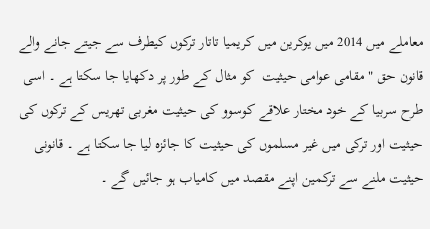معاملے میں 2014 میں یوکرین میں کریمیا تاتار ترکوں کیطرف سے جیتے جانے والے قانون حق " مقامی عوامی حیثیت  کو مثال کے طور پر دکھایا جا سکتا ہے ۔ اسی طرح سربیا کے خود مختار علاقے کوسوو کی حیثیت مغربی تھریس کے ترکوں کی حیثیت اور ترکی میں غیر مسلموں کی حیثیت کا جائزہ لیا جا سکتا ہے ۔ قانونی حیثیت ملنے سے ترکمین اپنے مقصد میں کامیاب ہو جائیں گے ۔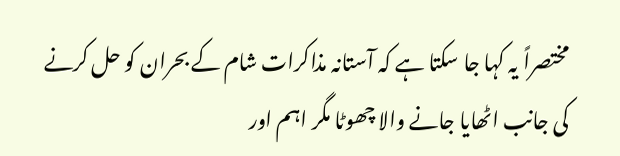مختصراً یہ کہا جا سکتا ہے کہ آستانہ مذاکرات شام کے بحران کو حل کرنے کی جانب اٹھایا جانے والا چھوٹا مگر اہم اور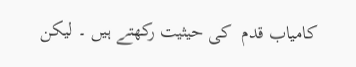کامیاب قدم  کی حیثیت رکھتے ہیں ۔ لیکن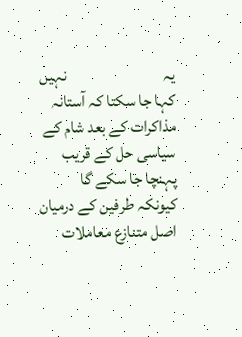یہ                             نہیں کہا جا سکتا کہ آستانہ مذاکرات کے بعد شام کے سیاسی حل کے قریب پہنچا جا سکے گا   کیونکہ طرفین کے درمیان اصل متنازع معاملات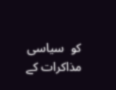کو  سیاسی مذاکرات کے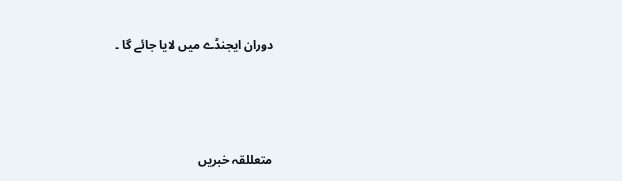دوران ایجنڈے میں لایا جائے گا ۔



متعللقہ خبریں